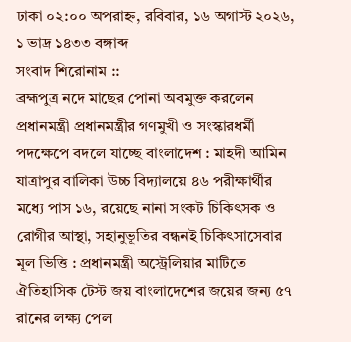ঢাকা ০২:০০ অপরাহ্ন, রবিবার, ১৬ অগাস্ট ২০২৬, ১ ভাদ্র ১৪৩৩ বঙ্গাব্দ
সংবাদ শিরোনাম ::
ব্রহ্মপুত্র নদে মাছের পোনা অবমুক্ত করলেন প্রধানমন্ত্রী প্রধানমন্ত্রীর গণমুখী ও সংস্কারধর্মী পদক্ষেপে বদলে যাচ্ছে বাংলাদেশ : মাহদী আমিন যাত্রাপুর বালিকা উচ্চ বিদ্যালয়ে ৪৬ পরীক্ষার্থীর মধ্যে পাস ১৬, রয়েছে নানা সংকট চিকিৎসক ও রোগীর আস্থা, সহানুভূতির বন্ধনই চিকিৎসাসেবার মূল ভিত্তি : প্রধানমন্ত্রী অস্ট্রেলিয়ার মাটিতে ঐতিহাসিক টেস্ট জয় বাংলাদেশের জয়ের জন্য ৫৭ রানের লক্ষ্য পেল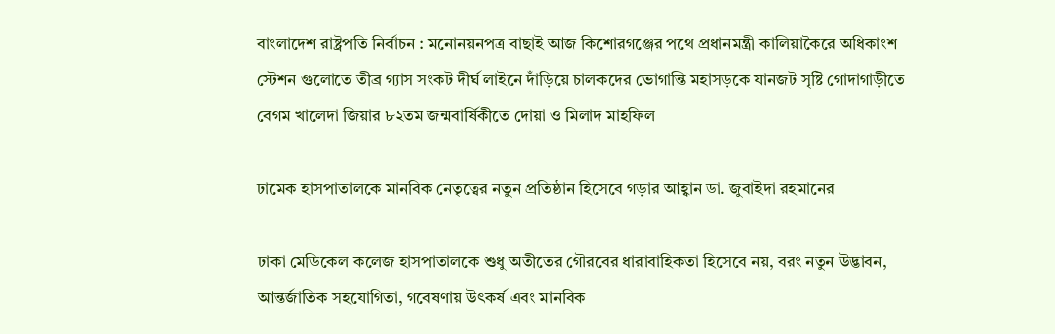বাংলাদেশ রাষ্ট্রপতি নির্বাচন : মনোনয়নপত্র বাছাই আজ কিশোরগঞ্জের পথে প্রধানমন্ত্রী কালিয়াকৈরে অধিকাংশ স্টেশন গুলোতে তীব্র গ্যাস সংকট দীর্ঘ লাইনে দাঁড়িয়ে চালকদের ভোগান্তি মহাসড়কে যানজট সৃষ্টি গোদাগাড়ীতে বেগম খালেদা জিয়ার ৮২তম জন্মবার্ষিকীতে দোয়া ও মিলাদ মাহফিল

ঢামেক হাসপাতালকে মানবিক নেতৃত্বের নতুন প্রতিষ্ঠান হিসেবে গড়ার আহ্বান ডা. জুবাইদা রহমানের

ঢাকা মেডিকেল কলেজ হাসপাতালকে শুধু অতীতের গৌরবের ধারাবাহিকতা হিসেবে নয়, বরং নতুন উদ্ভাবন, আন্তর্জাতিক সহযোগিতা, গবেষণায় উৎকর্ষ এবং মানবিক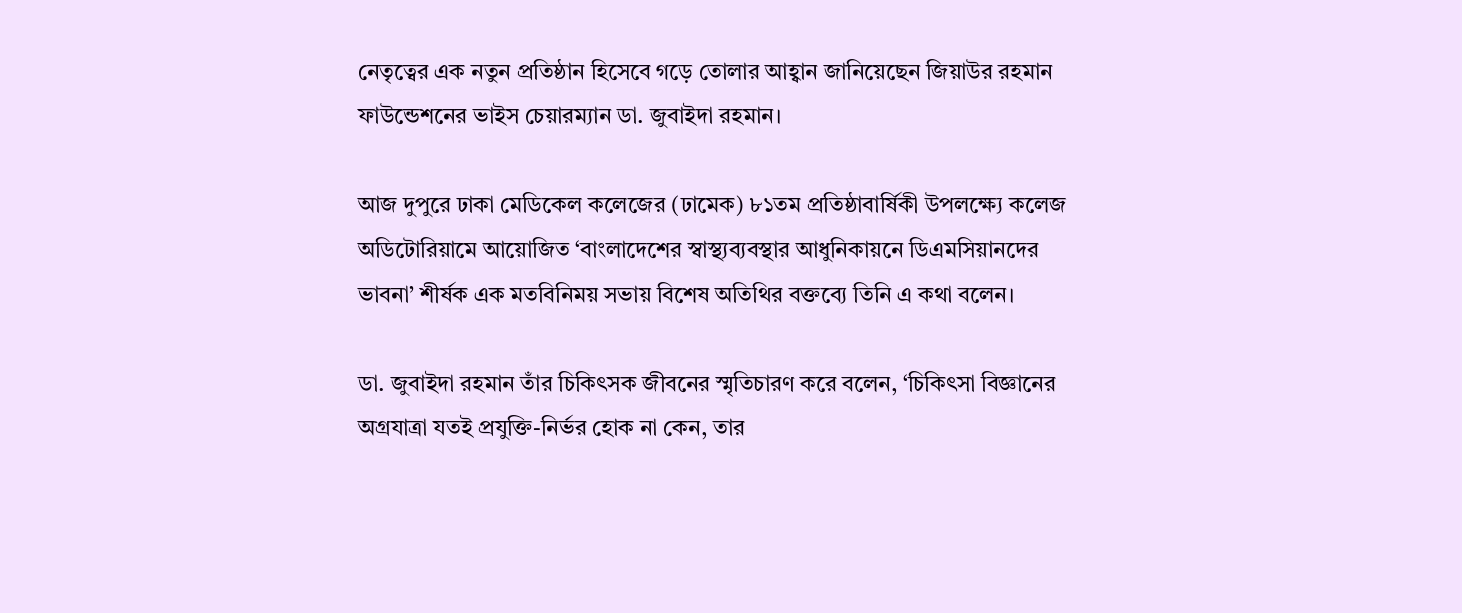নেতৃত্বের এক নতুন প্রতিষ্ঠান হিসেবে গড়ে তোলার আহ্বান জানিয়েছেন জিয়াউর রহমান ফাউন্ডেশনের ভাইস চেয়ারম্যান ডা. জুবাইদা রহমান।

আজ দুপুরে ঢাকা মেডিকেল কলেজের (ঢামেক) ৮১তম প্রতিষ্ঠাবার্ষিকী উপলক্ষ্যে কলেজ অডিটোরিয়ামে আয়োজিত ‘বাংলাদেশের স্বাস্থ্যব্যবস্থার আধুনিকায়নে ডিএমসিয়ানদের ভাবনা’ শীর্ষক এক মতবিনিময় সভায় বিশেষ অতিথির বক্তব্যে তিনি এ কথা বলেন।

ডা. জুবাইদা রহমান তাঁর চিকিৎসক জীবনের স্মৃতিচারণ করে বলেন, ‘চিকিৎসা বিজ্ঞানের অগ্রযাত্রা যতই প্রযুক্তি-নির্ভর হোক না কেন, তার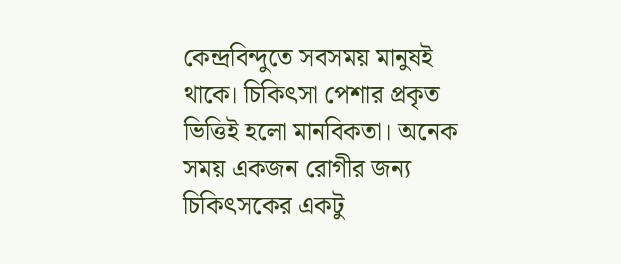কেন্দ্রবিন্দুতে সবসময় মানুষই থাকে। চিকিৎসা পেশার প্রকৃত ভিত্তিই হলো মানবিকতা। অনেক সময় একজন রোগীর জন্য চিকিৎসকের একটু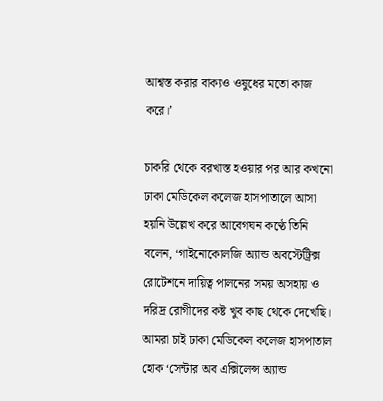আশ্বস্ত করার বাক্যও ওষুধের মতো কাজ করে।’

চাকরি থেকে বরখাস্ত হওয়ার পর আর কখনো ঢাকা মেডিকেল কলেজ হাসপাতালে আসা হয়নি উল্লেখ করে আবেগঘন কণ্ঠে তিনি বলেন, ‘গাইনোকোলজি অ্যান্ড অবস্টেট্রিক্স রোটেশনে দায়িত্ব পালনের সময় অসহায় ও দরিদ্র রোগীদের কষ্ট খুব কাছ থেকে দেখেছি। আমরা চাই ঢাকা মেডিকেল কলেজ হাসপাতাল হোক ‘সেন্টার অব এক্সিলেন্স অ্যান্ড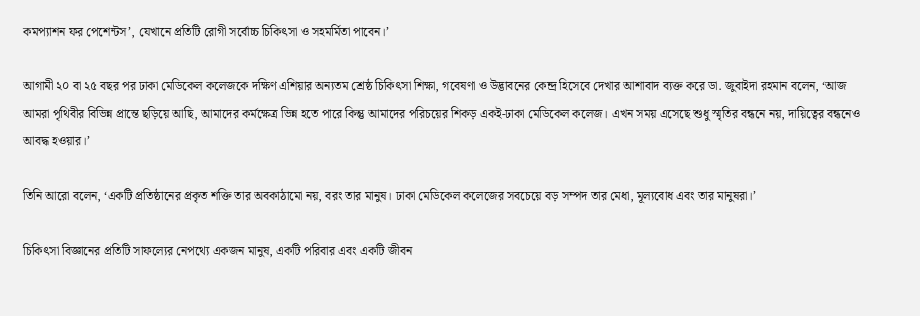কমপ্যাশন ফর পেশেন্টস’, যেখানে প্রতিটি রোগী সর্বোচ্চ চিকিৎসা ও সহমর্মিতা পাবেন।’

আগামী ২০ বা ২৫ বছর পর ঢাকা মেডিকেল কলেজকে দক্ষিণ এশিয়ার অন্যতম শ্রেষ্ঠ চিকিৎসা শিক্ষা, গবেষণা ও উদ্ভাবনের কেন্দ্র হিসেবে দেখার আশাবাদ ব্যক্ত করে ডা. জুবাইদা রহমান বলেন, ‘আজ আমরা পৃথিবীর বিভিন্ন প্রান্তে ছড়িয়ে আছি, আমাদের কর্মক্ষেত্র ভিন্ন হতে পারে কিন্তু আমাদের পরিচয়ের শিকড় একই-ঢাকা মেডিকেল কলেজ। এখন সময় এসেছে শুধু স্মৃতির বন্ধনে নয়, দায়িত্বের বন্ধনেও আবদ্ধ হওয়ার।’

তিনি আরো বলেন, ‘একটি প্রতিষ্ঠানের প্রকৃত শক্তি তার অবকাঠামো নয়, বরং তার মানুষ। ঢাকা মেডিকেল কলেজের সবচেয়ে বড় সম্পদ তার মেধা, মূল্যবোধ এবং তার মানুষরা।’

চিকিৎসা বিজ্ঞানের প্রতিটি সাফল্যের নেপথ্যে একজন মানুষ, একটি পরিবার এবং একটি জীবন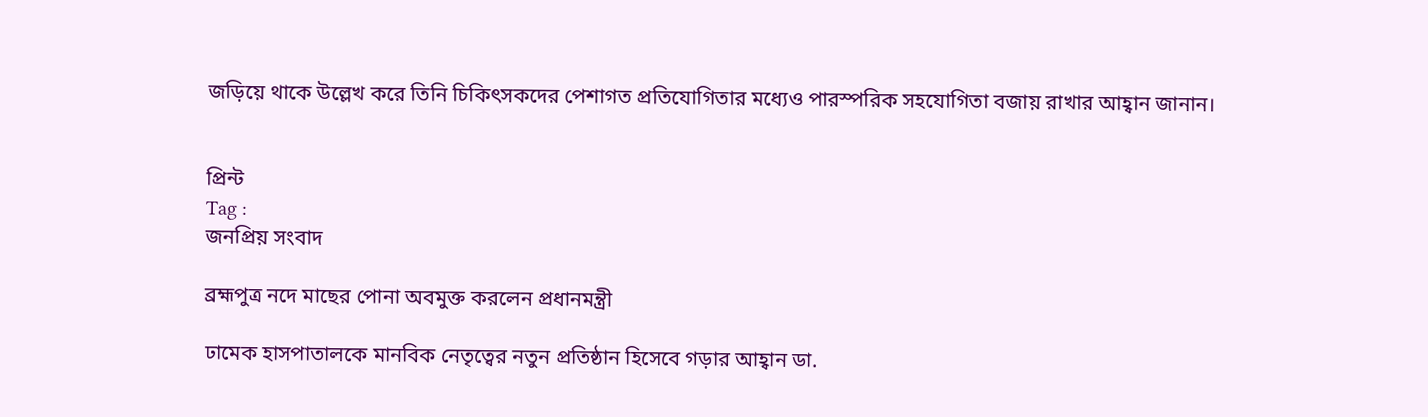জড়িয়ে থাকে উল্লেখ করে তিনি চিকিৎসকদের পেশাগত প্রতিযোগিতার মধ্যেও পারস্পরিক সহযোগিতা বজায় রাখার আহ্বান জানান।


প্রিন্ট
Tag :
জনপ্রিয় সংবাদ

ব্রহ্মপুত্র নদে মাছের পোনা অবমুক্ত করলেন প্রধানমন্ত্রী

ঢামেক হাসপাতালকে মানবিক নেতৃত্বের নতুন প্রতিষ্ঠান হিসেবে গড়ার আহ্বান ডা.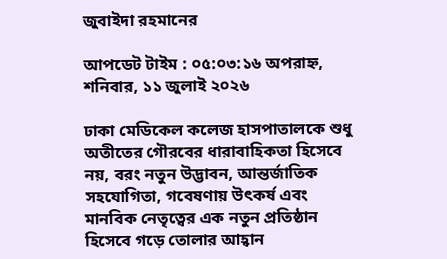জুবাইদা রহমানের

আপডেট টাইম : ০৫:০৩:১৬ অপরাহ্ন, শনিবার, ১১ জুলাই ২০২৬

ঢাকা মেডিকেল কলেজ হাসপাতালকে শুধু অতীতের গৌরবের ধারাবাহিকতা হিসেবে নয়, বরং নতুন উদ্ভাবন, আন্তর্জাতিক সহযোগিতা, গবেষণায় উৎকর্ষ এবং মানবিক নেতৃত্বের এক নতুন প্রতিষ্ঠান হিসেবে গড়ে তোলার আহ্বান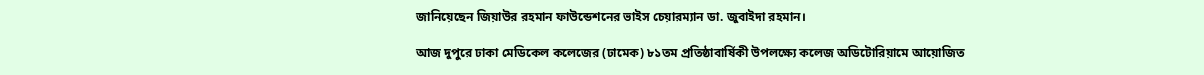জানিয়েছেন জিয়াউর রহমান ফাউন্ডেশনের ভাইস চেয়ারম্যান ডা. জুবাইদা রহমান।

আজ দুপুরে ঢাকা মেডিকেল কলেজের (ঢামেক) ৮১তম প্রতিষ্ঠাবার্ষিকী উপলক্ষ্যে কলেজ অডিটোরিয়ামে আয়োজিত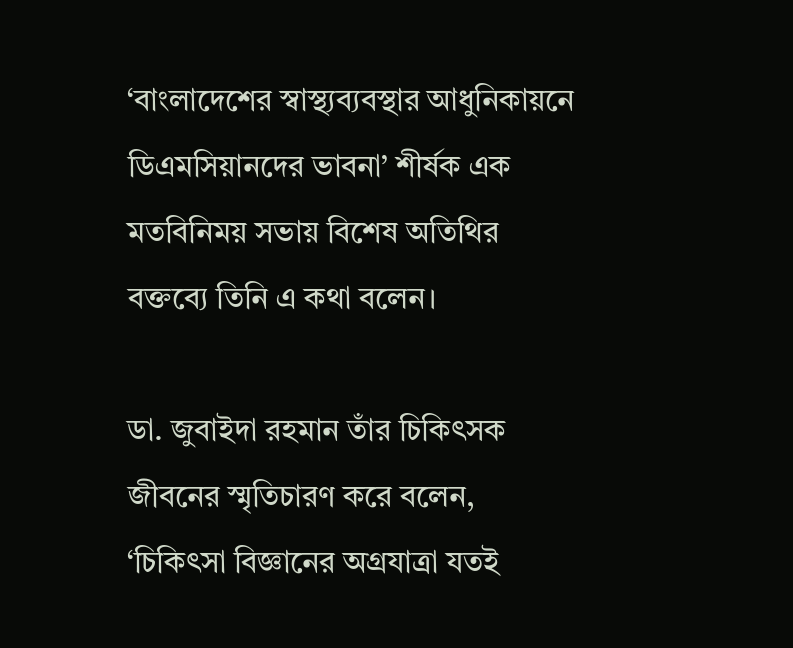‘বাংলাদেশের স্বাস্থ্যব্যবস্থার আধুনিকায়নে ডিএমসিয়ানদের ভাবনা’ শীর্ষক এক মতবিনিময় সভায় বিশেষ অতিথির বক্তব্যে তিনি এ কথা বলেন।

ডা. জুবাইদা রহমান তাঁর চিকিৎসক জীবনের স্মৃতিচারণ করে বলেন, ‘চিকিৎসা বিজ্ঞানের অগ্রযাত্রা যতই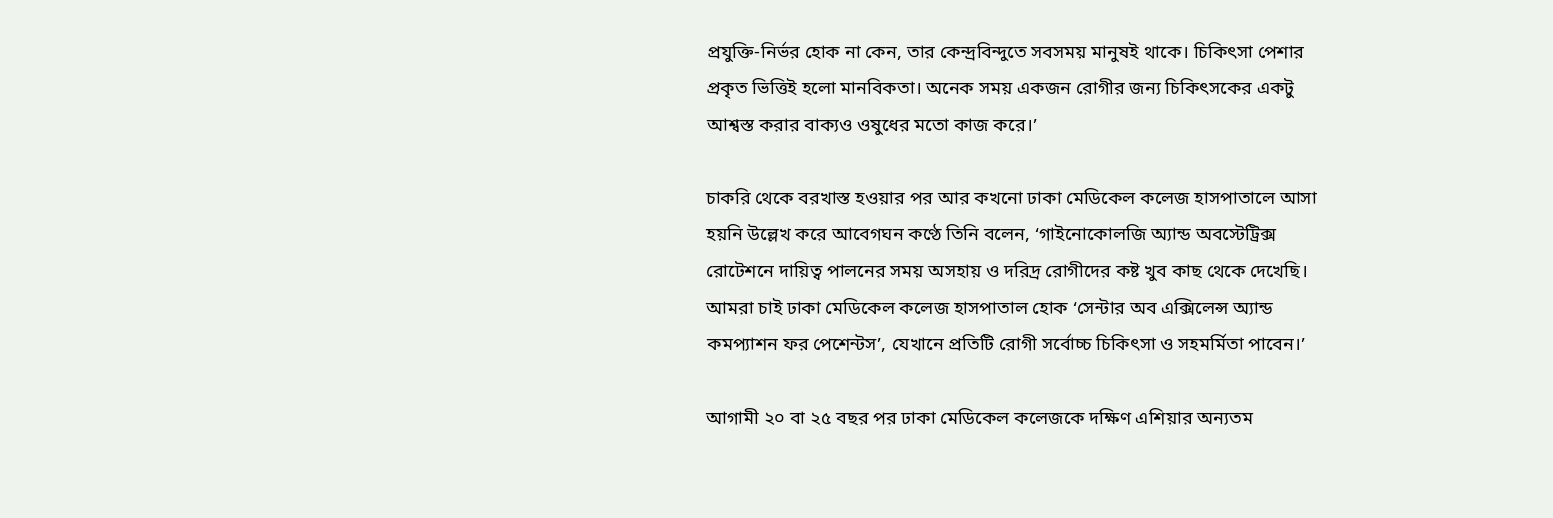প্রযুক্তি-নির্ভর হোক না কেন, তার কেন্দ্রবিন্দুতে সবসময় মানুষই থাকে। চিকিৎসা পেশার প্রকৃত ভিত্তিই হলো মানবিকতা। অনেক সময় একজন রোগীর জন্য চিকিৎসকের একটু আশ্বস্ত করার বাক্যও ওষুধের মতো কাজ করে।’

চাকরি থেকে বরখাস্ত হওয়ার পর আর কখনো ঢাকা মেডিকেল কলেজ হাসপাতালে আসা হয়নি উল্লেখ করে আবেগঘন কণ্ঠে তিনি বলেন, ‘গাইনোকোলজি অ্যান্ড অবস্টেট্রিক্স রোটেশনে দায়িত্ব পালনের সময় অসহায় ও দরিদ্র রোগীদের কষ্ট খুব কাছ থেকে দেখেছি। আমরা চাই ঢাকা মেডিকেল কলেজ হাসপাতাল হোক ‘সেন্টার অব এক্সিলেন্স অ্যান্ড কমপ্যাশন ফর পেশেন্টস’, যেখানে প্রতিটি রোগী সর্বোচ্চ চিকিৎসা ও সহমর্মিতা পাবেন।’

আগামী ২০ বা ২৫ বছর পর ঢাকা মেডিকেল কলেজকে দক্ষিণ এশিয়ার অন্যতম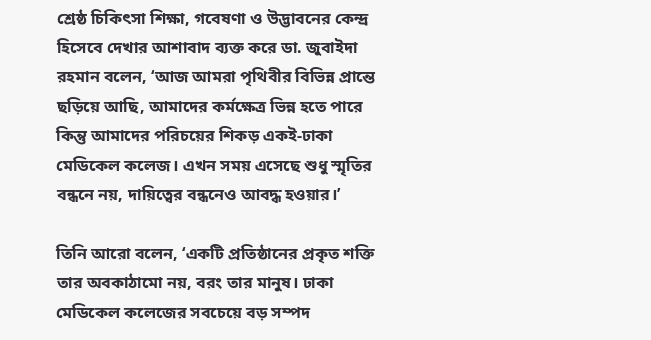শ্রেষ্ঠ চিকিৎসা শিক্ষা, গবেষণা ও উদ্ভাবনের কেন্দ্র হিসেবে দেখার আশাবাদ ব্যক্ত করে ডা. জুবাইদা রহমান বলেন, ‘আজ আমরা পৃথিবীর বিভিন্ন প্রান্তে ছড়িয়ে আছি, আমাদের কর্মক্ষেত্র ভিন্ন হতে পারে কিন্তু আমাদের পরিচয়ের শিকড় একই-ঢাকা মেডিকেল কলেজ। এখন সময় এসেছে শুধু স্মৃতির বন্ধনে নয়, দায়িত্বের বন্ধনেও আবদ্ধ হওয়ার।’

তিনি আরো বলেন, ‘একটি প্রতিষ্ঠানের প্রকৃত শক্তি তার অবকাঠামো নয়, বরং তার মানুষ। ঢাকা মেডিকেল কলেজের সবচেয়ে বড় সম্পদ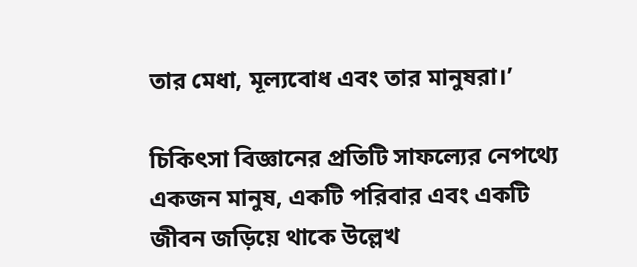তার মেধা, মূল্যবোধ এবং তার মানুষরা।’

চিকিৎসা বিজ্ঞানের প্রতিটি সাফল্যের নেপথ্যে একজন মানুষ, একটি পরিবার এবং একটি জীবন জড়িয়ে থাকে উল্লেখ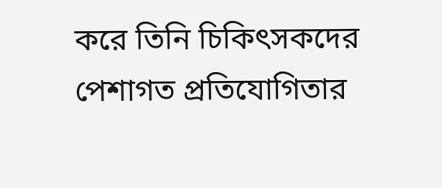করে তিনি চিকিৎসকদের পেশাগত প্রতিযোগিতার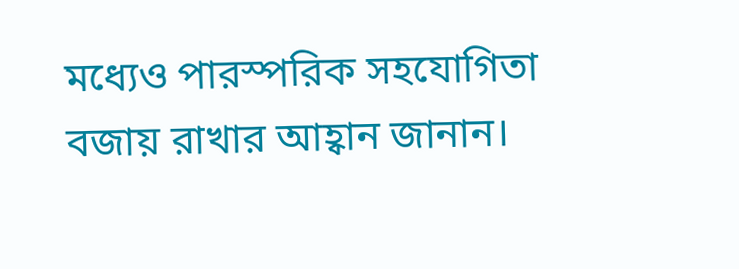মধ্যেও পারস্পরিক সহযোগিতা বজায় রাখার আহ্বান জানান।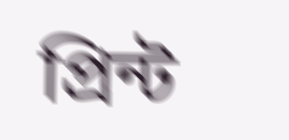প্রিন্ট